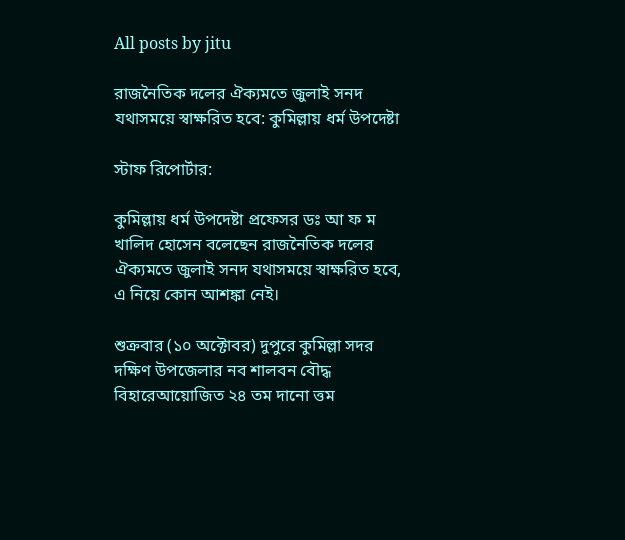All posts by jitu

রাজনৈতিক দলের ঐক্যমতে জুলাই সনদ যথাসময়ে স্বাক্ষরিত হবে: কুমিল্লায় ধর্ম উপদেষ্টা

স্টাফ রিপোর্টার:

কুমিল্লায় ধর্ম উপদেষ্টা প্রফেসর ডঃ আ ফ ম খালিদ হোসেন বলেছেন রাজনৈতিক দলের ঐক্যমতে জুলাই সনদ যথাসময়ে স্বাক্ষরিত হবে, এ নিয়ে কোন আশঙ্কা নেই।

শুক্রবার (১০ অক্টোবর) দুপুরে কুমিল্লা সদর দক্ষিণ উপজেলার নব শালবন বৌদ্ধ বিহারেআয়োজিত ২৪ তম দানো ত্তম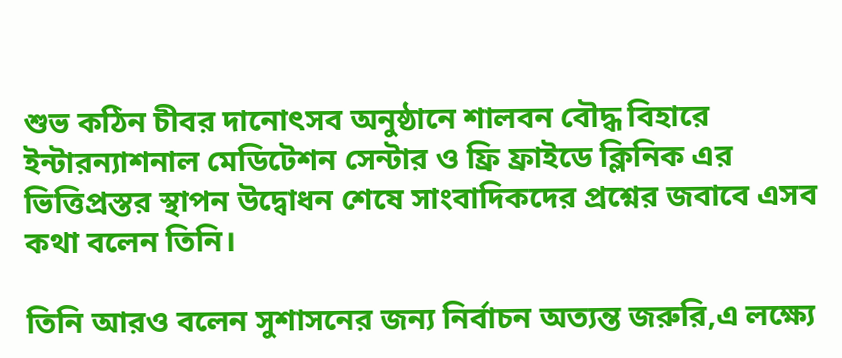শুভ কঠিন চীবর দানোৎসব অনুষ্ঠানে শালবন বৌদ্ধ বিহারে ইন্টারন্যাশনাল মেডিটেশন সেন্টার ও ফ্রি ফ্রাইডে ক্লিনিক এর ভিত্তিপ্রস্তর স্থাপন উদ্বোধন শেষে সাংবাদিকদের প্রশ্নের জবাবে এসব কথা বলেন তিনি।

তিনি আরও বলেন সুশাসনের জন্য নির্বাচন অত্যন্ত জরুরি,এ লক্ষ্যে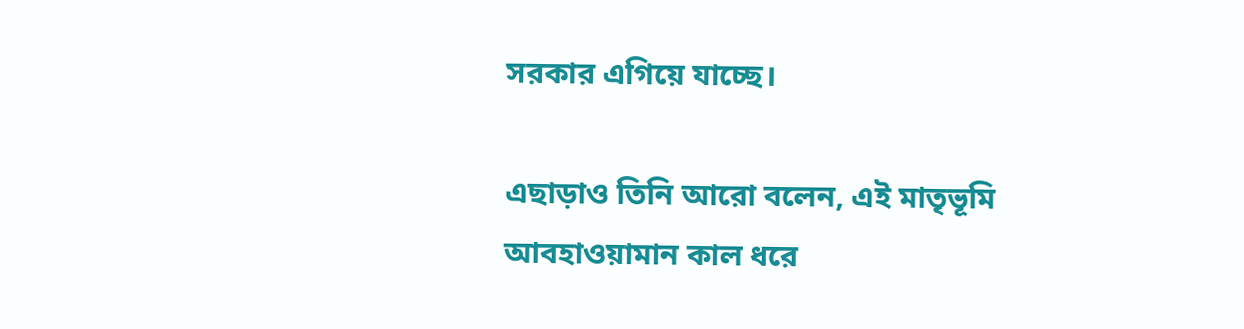সরকার এগিয়ে যাচ্ছে।

এছাড়াও তিনি আরো বলেন, এই মাতৃভূমি আবহাওয়ামান কাল ধরে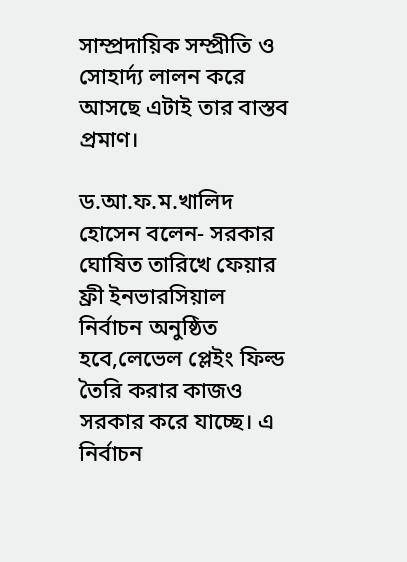সাম্প্রদায়িক সম্প্রীতি ও সোহার্দ্য লালন করে আসছে এটাই তার বাস্তব প্রমাণ।

ড.আ.ফ.ম.খালিদ হোসেন বলেন- সরকার ঘোষিত তারিখে ফেয়ার ফ্রী ইনভারসিয়াল নির্বাচন অনুষ্ঠিত হবে,লেভেল প্লেইং ফিল্ড তৈরি করার কাজও সরকার করে যাচ্ছে। এ নির্বাচন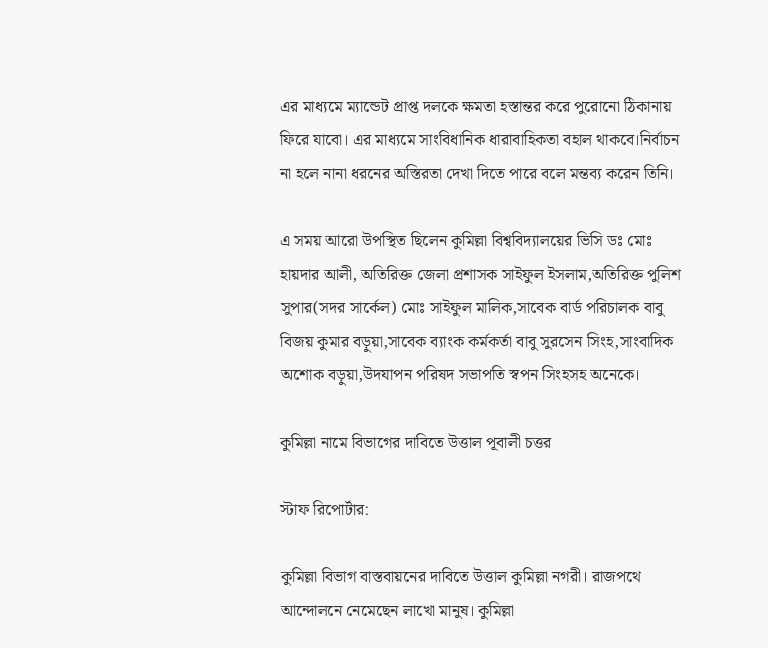এর মাধ্যমে ম্যান্ডেট প্রাপ্ত দলকে ক্ষমতা হস্তান্তর করে পুরোনো ঠিকানায় ফিরে যাবো। এর মাধ্যমে সাংবিধানিক ধারাবাহিকতা বহাল থাকবে।নির্বাচন না হলে নানা ধরনের অস্তিরতা দেখা দিতে পারে বলে মন্তব্য করেন তিনি।

এ সময় আরো উপস্থিত ছিলেন কুমিল্লা বিশ্ববিদ্যালয়ের ভিসি ডঃ মোঃ হায়দার আলী, অতিরিক্ত জেলা প্রশাসক সাইফুল ইসলাম,অতিরিক্ত পুলিশ সুপার(সদর সার্কেল) মোঃ সাইফুল মালিক,সাবেক বার্ড পরিচালক বাবু বিজয় কুমার বড়ুয়া,সাবেক ব্যাংক কর্মকর্তা বাবু সুরসেন সিংহ,সাংবাদিক অশোক বড়ুয়া,উদযাপন পরিষদ সভাপতি স্বপন সিংহসহ অনেকে।

কুমিল্লা নামে বিভাগের দাবিতে উত্তাল পূবালী চত্তর

স্টাফ রিপোর্টার:

কুমিল্লা বিভাগ বাস্তবায়নের দাবিতে উত্তাল কুমিল্লা নগরী। রাজপথে আন্দোলনে নেমেছেন লাখো মানুষ। কুমিল্লা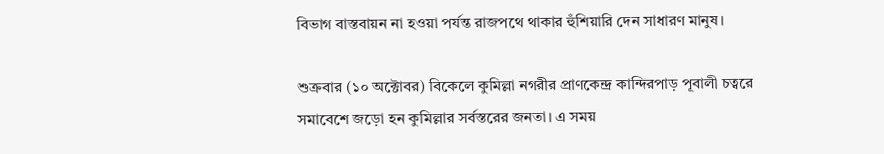বিভাগ বাস্তবায়ন না হওয়া পর্যন্ত রাজপথে থাকার হুঁশিয়ারি দেন সাধারণ মানুষ।

শুক্রবার (১০ অক্টোবর) বিকেলে কুমিল্লা নগরীর প্রাণকেন্দ্র কান্দিরপাড় পূবালী চত্বরে সমাবেশে জড়ো হন কুমিল্লার সর্বস্তরের জনতা। এ সময়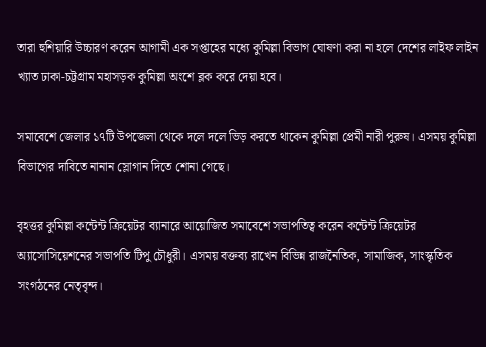তারা হুশিয়ারি উচ্চারণ করেন আগামী এক সপ্তাহের মধ্যে কুমিল্লা বিভাগ ঘোষণা করা না হলে দেশের লাইফ লাইন খ্যাত ঢাকা-চট্টগ্রাম মহাসড়ক কুমিল্লা অংশে ব্লক করে দেয়া হবে।

সমাবেশে জেলার ১৭টি উপজেলা থেকে দলে দলে ভিড় করতে থাকেন কুমিল্লা প্রেমী নারী পুরুষ। এসময় কুমিল্লা বিভাগের দাবিতে নানান স্লোগান দিতে শোনা গেছে।

বৃহত্তর কুমিল্লা কন্টেন্ট ক্রিয়েটর ব্যানারে আয়োজিত সমাবেশে সভাপতিত্ব করেন কন্টেন্ট ক্রিয়েটর অ্যাসোসিয়েশনের সভাপতি টিপু চৌধুরী। এসময় বক্তব্য রাখেন বিভিন্ন রাজনৈতিক, সামাজিক, সাংস্কৃতিক সংগঠনের নেতৃবৃন্দ।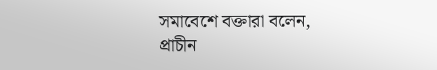সমাবেশে বক্তারা বলেন, প্রাচীন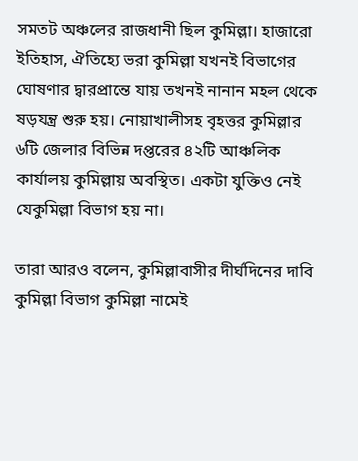সমতট অঞ্চলের রাজধানী ছিল কুমিল্লা। হাজারো ইতিহাস, ঐতিহ্যে ভরা কুমিল্লা যখনই বিভাগের ঘোষণার দ্বারপ্রান্তে যায় তখনই নানান মহল থেকে ষড়যন্ত্র শুরু হয়। নোয়াখালীসহ বৃহত্তর কুমিল্লার ৬টি জেলার বিভিন্ন দপ্তরের ৪২টি আঞ্চলিক কার্যালয় কুমিল্লায় অবস্থিত। একটা যুক্তিও নেই যেকুমিল্লা বিভাগ হয় না।

তারা আরও বলেন, কুমিল্লাবাসীর দীর্ঘদিনের দাবি কুমিল্লা বিভাগ কুমিল্লা নামেই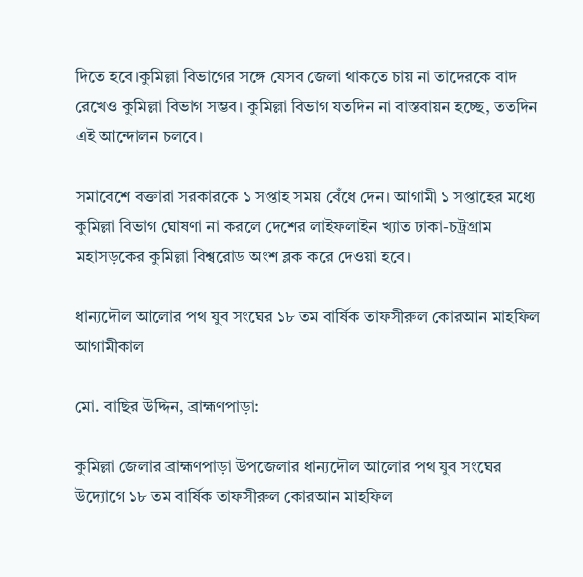দিতে হবে।কুমিল্লা বিভাগের সঙ্গে যেসব জেলা থাকতে চায় না তাদেরকে বাদ রেখেও কুমিল্লা বিভাগ সম্ভব। কুমিল্লা বিভাগ যতদিন না বাস্তবায়ন হচ্ছে, ততদিন এই আন্দোলন চলবে।

সমাবেশে বক্তারা সরকারকে ১ সপ্তাহ সময় বেঁধে দেন। আগামী ১ সপ্তাহের মধ্যে কুমিল্লা বিভাগ ঘোষণা না করলে দেশের লাইফলাইন খ্যাত ঢাকা-চট্রগ্রাম মহাসড়কের কুমিল্লা বিশ্বরোড অংশ ব্লক করে দেওয়া হবে।

ধান্যদৌল আলোর পথ যুব সংঘের ১৮ তম বার্ষিক তাফসীরুল কোরআন মাহফিল আগামীকাল

মো. বাছির উদ্দিন, ব্রাহ্মণপাড়া:

কুমিল্লা জেলার ব্রাহ্মণপাড়া উপজেলার ধান্যদৌল আলোর পথ যুব সংঘের উদ্যোগে ১৮ তম বার্ষিক তাফসীরুল কোরআন মাহফিল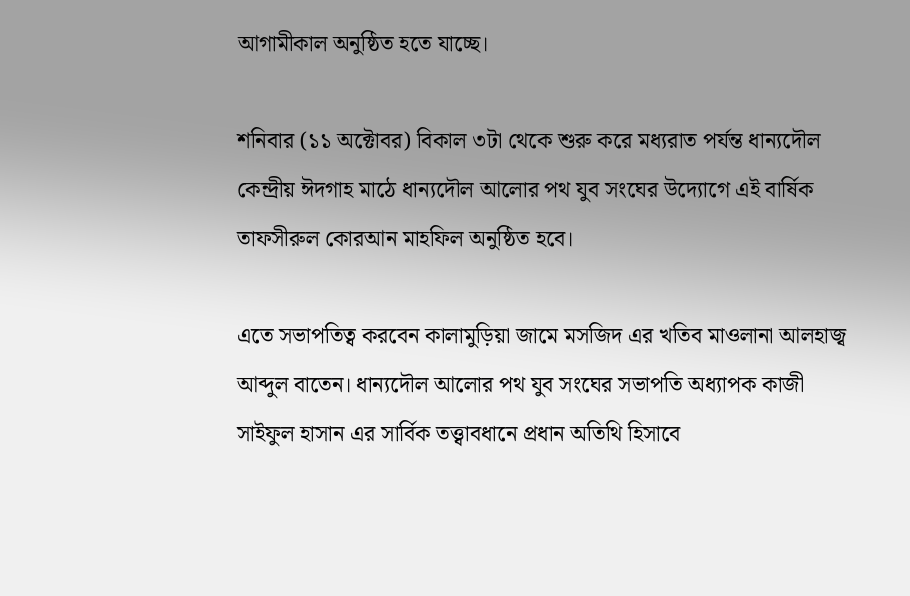আগামীকাল অনুষ্ঠিত হতে যাচ্ছে।

শনিবার (১১ অক্টোবর) বিকাল ৩টা থেকে শুরু করে মধ্যরাত পর্যন্ত ধান্যদৌল কেন্দ্রীয় ঈদগাহ মাঠে ধান্যদৌল আলোর পথ যুব সংঘের উদ্যোগে এই বার্ষিক তাফসীরুল কোরআন মাহফিল অনুষ্ঠিত হবে।

এতে সভাপতিত্ব করবেন কালামুড়িয়া জামে মসজিদ এর খতিব মাওলানা আলহাজ্ব আব্দুল বাতেন। ধান্যদৌল আলোর পথ যুব সংঘের সভাপতি অধ্যাপক কাজী সাইফুল হাসান এর সার্বিক তত্ত্বাবধানে প্রধান অতিথি হিসাবে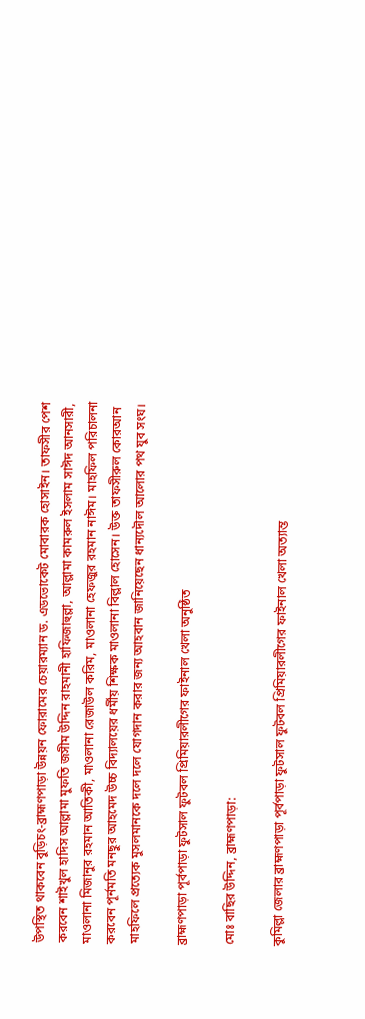উপস্থিত থাকবেন বুড়িচং-ব্রাহ্মণপাড়া উন্নয়ন ফোরামের চেয়ারম্যান ড. এডভোকেট মোবারক হোসাইন। তাফসীর পেশ করবেন শাইখুল হাদিস আল্লামা মুফতি জসীম উদ্দিন রাহমানী হাফিজাহুল্লা, আল্লামা কামরুল ইসলাম সাঈদ আনসারী, মাওলানা মিজানুর রহমান আতিকী, মাওলানা রেজাউল করিম, মাওলানা হেফজুর রহমান নাঈম। মাহফিল পরিচালনা করবেন পূর্নমতি মনছুর আহমেদ উচ্চ বিদ্যালয়ের ধর্মীয় শিক্ষক মাওলানা বিল্লাল হোসেন। উক্ত তাফসীরুল কোরআন মাহফিলে প্রত্যেক মুসলমানকে দলে দলে যোগদান করার জন্য আহবান জানিয়েছেন ধান্যদৌল আলোর পথ যুব সংঘ।

ব্রাহ্মণপাড়া পূর্বপাড়া ফুটসাল ফুটবল প্রিমিয়ারলীগের ফাইনাল খেলা অনুষ্ঠিত

মোঃ বাছির উদ্দিন, ব্রাহ্মণপাড়া:

কুমিল্লা জেলার ব্রাহ্মণপাড়া পূর্বপাড়া ফুটসাল ফুটবল প্রিমিয়ারলীগের ফাইনাল খেলা অত্যান্ত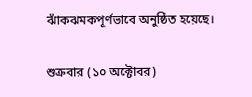ঝাঁকঝমকপূর্ণভাবে অনুষ্ঠিত হয়েছে।

শুক্রবার (১০ অক্টোবর)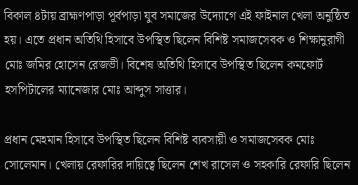বিকাল ৪টায় ব্রাহ্মণপাড়া পূর্বপাড়া যুব সমাজের উদ্যোগে এই ফাইনাল খেলা অনুষ্ঠিত হয়। এতে প্রধান অতিথি হিসাবে উপস্থিত ছিলেন বিশিষ্ট সমাজসেবক ও শিক্ষানুরাগী মোঃ জমির হোসেন রেজভী। বিশেষ অতিথি হিসাবে উপস্থিত ছিলেন কমফোর্ট হসপিটালের ম্যানেজার মোঃ আব্দুস সাত্তার।

প্রধান মেহমান হিসাবে উপস্থিত ছিলেন বিশিষ্ট ব্যবসায়ী ও সমাজসেবক মোঃ সোলেমান। খেলায় রেফারির দায়িত্বে ছিলেন শেখ রাসেল ও সহকারি রেফারি ছিলেন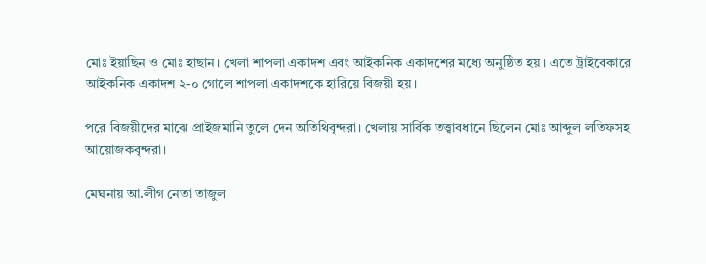মোঃ ইয়াছিন ও মোঃ হাছান। খেলা শাপলা একাদশ এবং আইকনিক একাদশের মধ্যে অনুষ্ঠিত হয়। এতে ট্রাইবেকারে আইকনিক একাদশ ২-০ গোলে শাপলা একাদশকে হারিয়ে বিজয়ী হয়।

পরে বিজয়ীদের মাঝে প্রাইজমানি তুলে দেন অতিথিবৃন্দরা। খেলায় সার্বিক তত্ত্বাবধানে ছিলেন মোঃ আব্দুল লতিফসহ আয়োজকবৃন্দরা।

মেঘনায় আ.লীগ নেতা তাজুল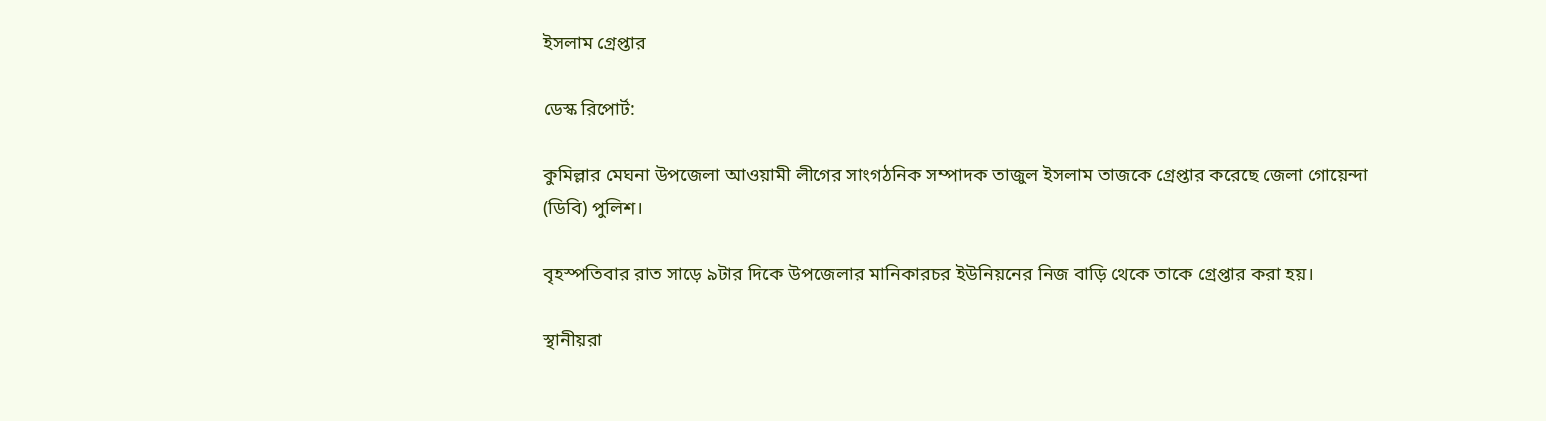ইসলাম গ্রেপ্তার

ডেস্ক রিপোর্ট:

কুমিল্লার মেঘনা উপজেলা আওয়ামী লীগের সাংগঠনিক সম্পাদক তাজুল ইসলাম তাজকে গ্রেপ্তার করেছে জেলা গোয়েন্দা (ডিবি) পুলিশ।

বৃহস্পতিবার রাত সাড়ে ৯টার দিকে উপজেলার মানিকারচর ইউনিয়নের নিজ বাড়ি থেকে তাকে গ্রেপ্তার করা হয়।

স্থানীয়রা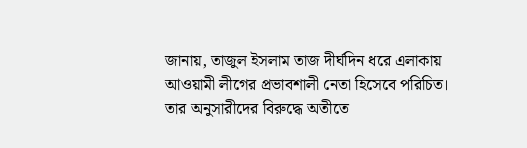জানায়, তাজুল ইসলাম তাজ দীর্ঘদিন ধরে এলাকায় আওয়ামী লীগের প্রভাবশালী নেতা হিসেবে পরিচিত। তার অনুসারীদের বিরুদ্ধে অতীতে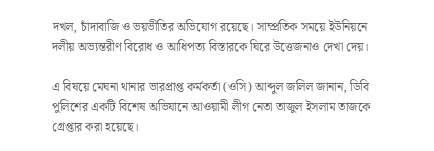দখল, চাঁদাবাজি ও ভয়ভীতির অভিযোগ রয়েছে। সাম্প্রতিক সময়ে ইউনিয়নে দলীয় অভ্যন্তরীণ বিরোধ ও আধিপত্য বিস্তারকে ঘিরে উত্তেজনাও দেখা দেয়।

এ বিষয়ে মেঘনা থানার ভারপ্রাপ্ত কর্মকর্তা (ওসি) আব্দুল জলিল জানান, ডিবি পুলিশের একটি বিশেষ অভিযানে আওয়ামী লীগ নেতা তাজুল ইসলাম তাজকে গ্রেপ্তার করা হয়েছে।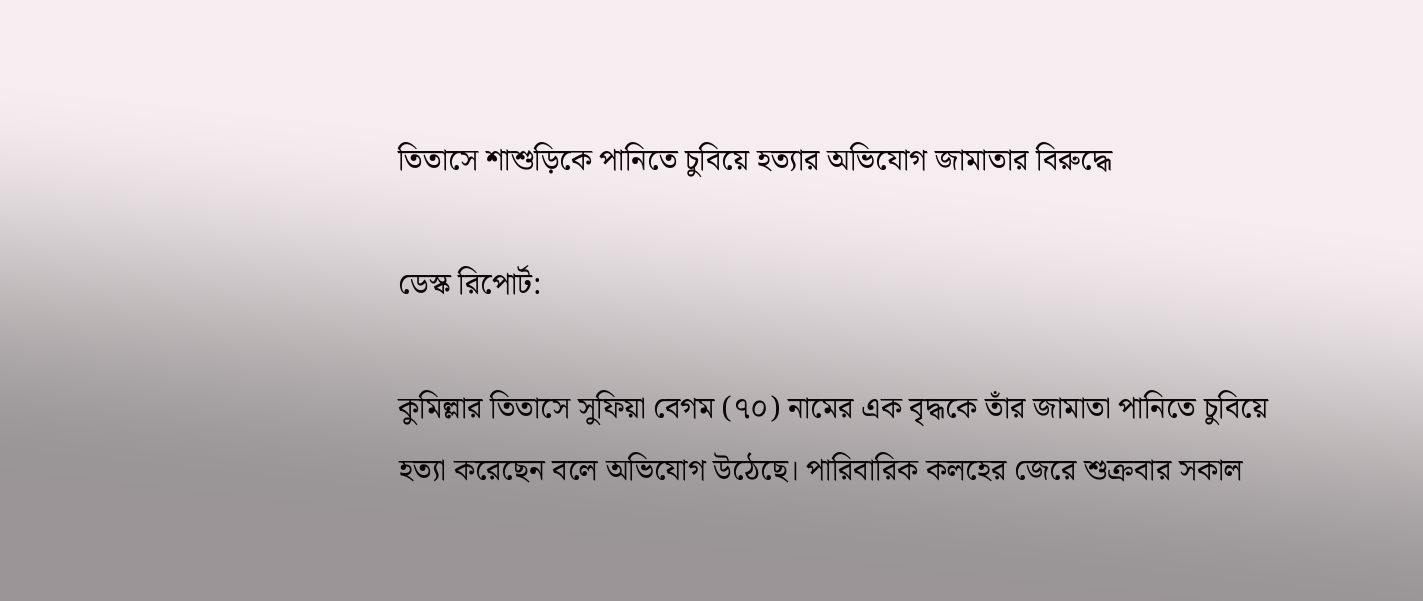তিতাসে শাশুড়িকে পানিতে চুবিয়ে হত্যার অভিযোগ জামাতার বিরুদ্ধে

ডেস্ক রিপোর্ট:

কুমিল্লার তিতাসে সুফিয়া বেগম (৭০) নামের এক বৃদ্ধকে তাঁর জামাতা পানিতে চুবিয়ে হত্যা করেছেন বলে অভিযোগ উঠেছে। পারিবারিক কলহের জেরে শুক্রবার সকাল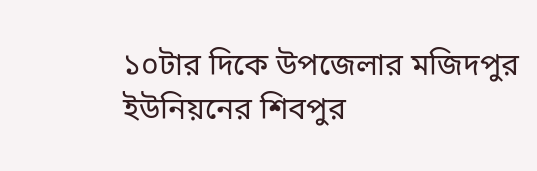১০টার দিকে উপজেলার মজিদপুর ইউনিয়নের শিবপুর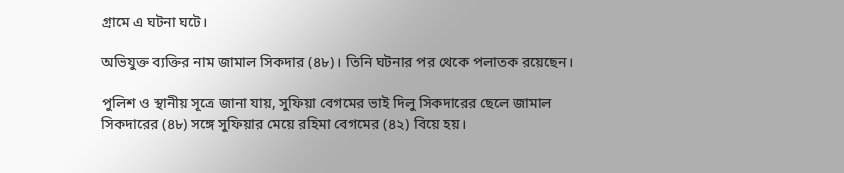গ্রামে এ ঘটনা ঘটে।

অভিযুক্ত ব্যক্তির নাম জামাল সিকদার (৪৮)। তিনি ঘটনার পর থেকে পলাতক রয়েছেন।

পুলিশ ও স্থানীয় সূত্রে জানা যায়, সুফিয়া বেগমের ভাই দিলু সিকদারের ছেলে জামাল সিকদারের (৪৮) সঙ্গে সুফিয়ার মেয়ে রহিমা বেগমের (৪২) বিয়ে হয়।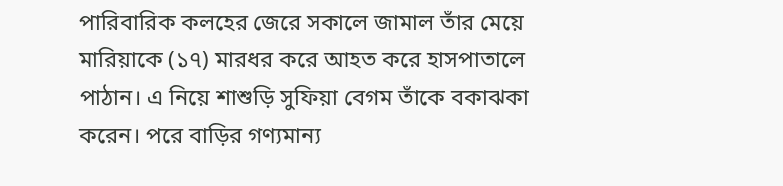পারিবারিক কলহের জেরে সকালে জামাল তাঁর মেয়ে মারিয়াকে (১৭) মারধর করে আহত করে হাসপাতালে পাঠান। এ নিয়ে শাশুড়ি সুফিয়া বেগম তাঁকে বকাঝকা করেন। পরে বাড়ির গণ্যমান্য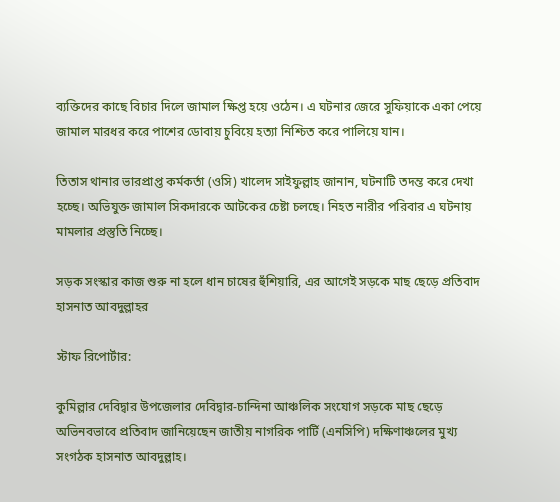ব্যক্তিদের কাছে বিচার দিলে জামাল ক্ষিপ্ত হয়ে ওঠেন। এ ঘটনার জেরে সুফিয়াকে একা পেয়ে জামাল মারধর করে পাশের ডোবায় চুবিয়ে হত্যা নিশ্চিত করে পালিয়ে যান।

তিতাস থানার ভারপ্রাপ্ত কর্মকর্তা (ওসি) খালেদ সাইফুল্লাহ জানান, ঘটনাটি তদন্ত করে দেখা হচ্ছে। অভিযুক্ত জামাল সিকদারকে আটকের চেষ্টা চলছে। নিহত নারীর পরিবার এ ঘটনায় মামলার প্রস্তুতি নিচ্ছে।

সড়ক সংস্কার কাজ শুরু না হলে ধান চাষের হুঁশিয়ারি, এর আগেই সড়কে মাছ ছেড়ে প্রতিবাদ হাসনাত আবদুল্লাহর

স্টাফ রিপোর্টার:

কুমিল্লার দেবিদ্বার উপজেলার দেবিদ্বার-চান্দিনা আঞ্চলিক সংযোগ সড়কে মাছ ছেড়ে অভিনবভাবে প্রতিবাদ জানিয়েছেন জাতীয় নাগরিক পার্টি (এনসিপি) দক্ষিণাঞ্চলের মুখ্য সংগঠক হাসনাত আবদুল্লাহ।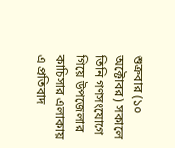শুক্রবার (১০ অক্টোবর) সকালে তিনি গণসংযোগে গিয়ে উপজেলার কাচিসার এলাকায় এ প্রতিবাদ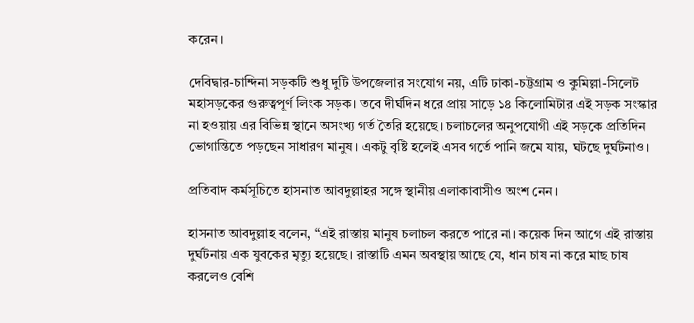করেন।

দেবিদ্বার-চান্দিনা সড়কটি শুধু দুটি উপজেলার সংযোগ নয়, এটি ঢাকা-চট্টগ্রাম ও কুমিল্লা-সিলেট মহাসড়কের গুরুত্বপূর্ণ লিংক সড়ক। তবে দীর্ঘদিন ধরে প্রায় সাড়ে ১৪ কিলোমিটার এই সড়ক সংস্কার না হওয়ায় এর বিভিন্ন স্থানে অসংখ্য গর্ত তৈরি হয়েছে। চলাচলের অনুপযোগী এই সড়কে প্রতিদিন ভোগান্তিতে পড়ছেন সাধারণ মানুষ। একটু বৃষ্টি হলেই এসব গর্তে পানি জমে যায়, ঘটছে দুর্ঘটনাও।

প্রতিবাদ কর্মসূচিতে হাসনাত আবদুল্লাহর সঙ্গে স্থানীয় এলাকাবাসীও অংশ নেন।

হাসনাত আবদুল্লাহ বলেন, “এই রাস্তায় মানুষ চলাচল করতে পারে না। কয়েক দিন আগে এই রাস্তায় দুর্ঘটনায় এক যুবকের মৃত্যু হয়েছে। রাস্তাটি এমন অবস্থায় আছে যে, ধান চাষ না করে মাছ চাষ করলেও বেশি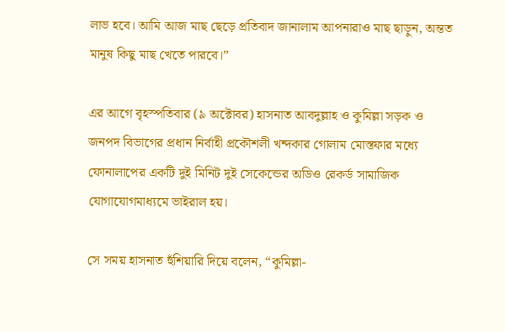লাভ হবে। আমি আজ মাছ ছেড়ে প্রতিবাদ জানালাম আপনারাও মাছ ছাড়ুন, অন্তত মানুষ কিছু মাছ খেতে পারবে।”

এর আগে বৃহস্পতিবার (৯ অক্টোবর) হাসনাত আবদুল্লাহ ও কুমিল্লা সড়ক ও জনপদ বিভাগের প্রধান নির্বাহী প্রকৌশলী খন্দকার গোলাম মোস্তফার মধ্যে ফোনালাপের একটি দুই মিনিট দুই সেকেন্ডের অডিও রেকর্ড সামাজিক যোগাযোগমাধ্যমে ভাইরাল হয়।

সে সময় হাসনাত হুঁশিয়ারি দিয়ে বলেন, “কুমিল্লা-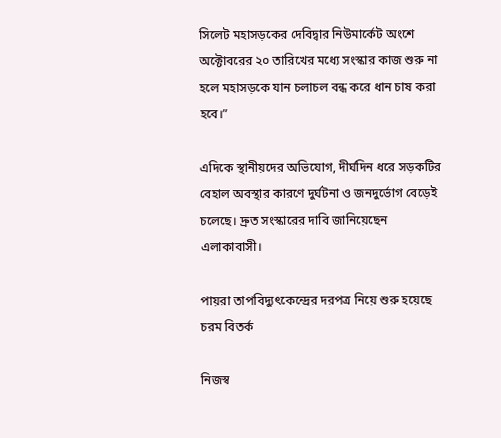সিলেট মহাসড়কের দেবিদ্বার নিউমার্কেট অংশে অক্টোবরের ২০ তারিখের মধ্যে সংস্কার কাজ শুরু না হলে মহাসড়কে যান চলাচল বন্ধ করে ধান চাষ করা হবে।”

এদিকে স্থানীয়দের অভিযোগ, দীর্ঘদিন ধরে সড়কটির বেহাল অবস্থার কারণে দুর্ঘটনা ও জনদুর্ভোগ বেড়েই চলেছে। দ্রুত সংস্কারের দাবি জানিয়েছেন এলাকাবাসী।

পায়রা তাপবিদ্যুৎকেন্দ্রের দরপত্র নিয়ে শুরু হয়েছে চরম বিতর্ক

নিজস্ব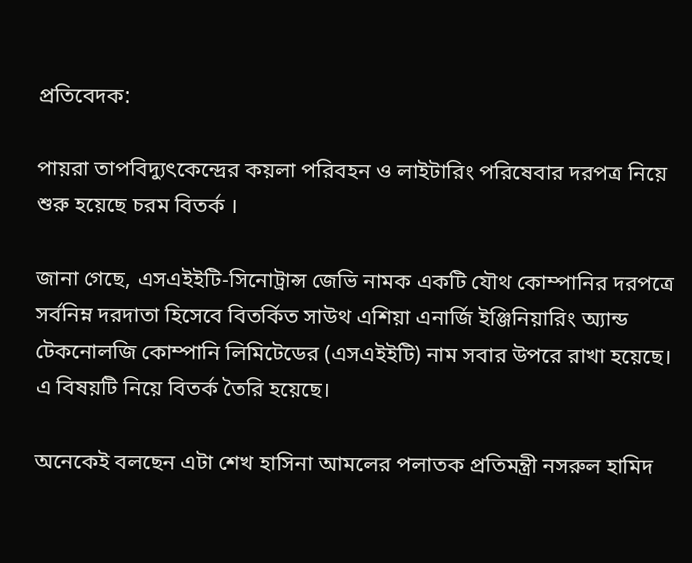প্রতিবেদক:

পায়রা তাপবিদ্যুৎকেন্দ্রের কয়লা পরিবহন ও লাইটারিং পরিষেবার দরপত্র নিয়ে শুরু হয়েছে চরম বিতর্ক ।

জানা গেছে, এসএইইটি-সিনোট্রান্স জেভি নামক একটি যৌথ কোম্পানির দরপত্রে সর্বনিম্ন দরদাতা হিসেবে বিতর্কিত সাউথ এশিয়া এনার্জি ইঞ্জিনিয়ারিং অ্যান্ড টেকনোলজি কোম্পানি লিমিটেডের (এসএইইটি) নাম সবার উপরে রাখা হয়েছে। এ বিষয়টি নিয়ে বিতর্ক তৈরি হয়েছে।

অনেকেই বলছেন এটা শেখ হাসিনা আমলের পলাতক প্রতিমন্ত্রী নসরুল হামিদ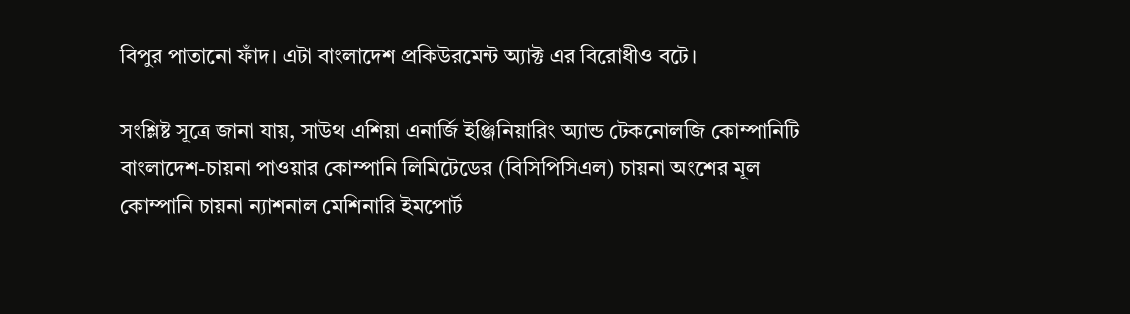বিপুর পাতানো ফাঁদ। এটা বাংলাদেশ প্রকিউরমেন্ট অ্যাক্ট এর বিরোধীও বটে।

সংশ্লিষ্ট সূত্রে জানা যায়, সাউথ এশিয়া এনার্জি ইঞ্জিনিয়ারিং অ্যান্ড টেকনোলজি কোম্পানিটি বাংলাদেশ-চায়না পাওয়ার কোম্পানি লিমিটেডের (বিসিপিসিএল) চায়না অংশের মূল কোম্পানি চায়না ন্যাশনাল মেশিনারি ইমপোর্ট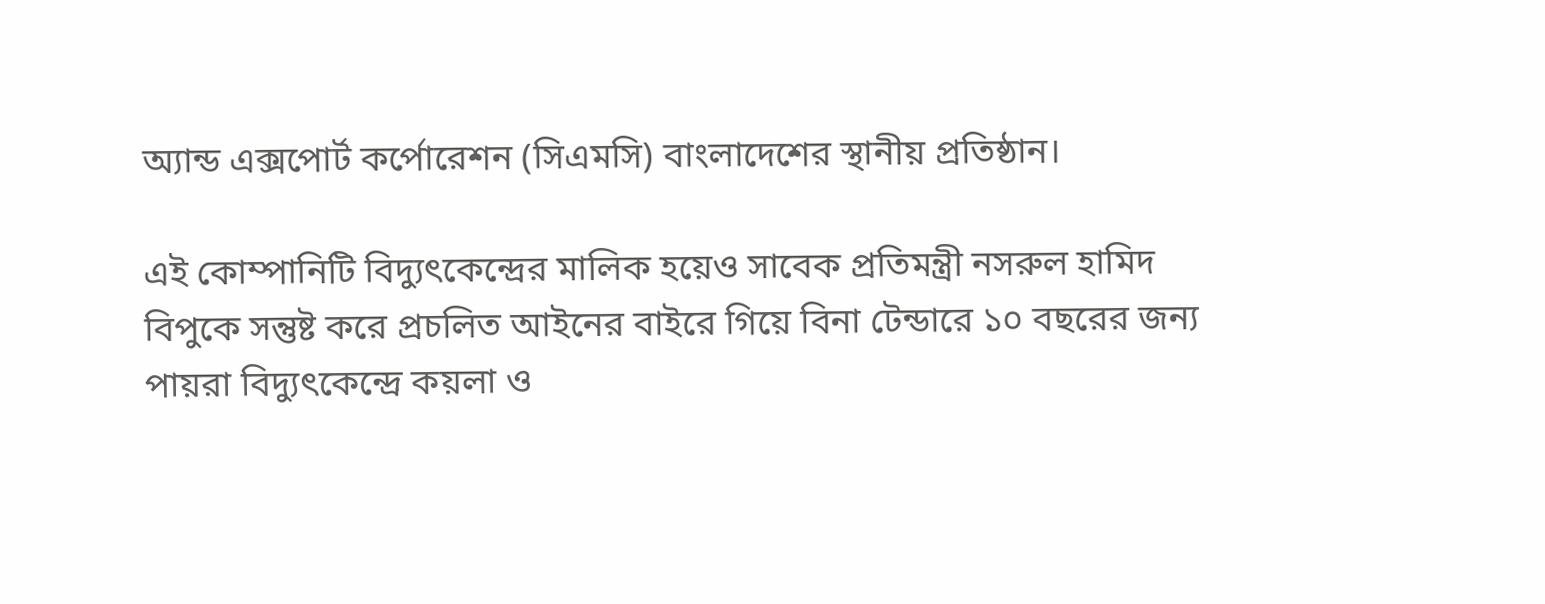অ্যান্ড এক্সপোর্ট কর্পোরেশন (সিএমসি) বাংলাদেশের স্থানীয় প্রতিষ্ঠান।

এই কোম্পানিটি বিদ্যুৎকেন্দ্রের মালিক হয়েও সাবেক প্রতিমন্ত্রী নসরুল হামিদ বিপুকে সন্তুষ্ট করে প্রচলিত আইনের বাইরে গিয়ে বিনা টেন্ডারে ১০ বছরের জন্য পায়রা বিদ্যুৎকেন্দ্রে কয়লা ও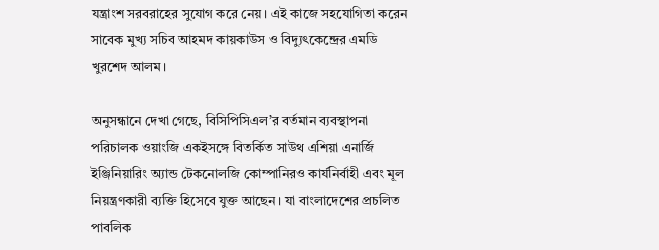যন্ত্রাংশ সরবরাহের সুযোগ করে নেয়। এই কাজে সহযোগিতা করেন সাবেক মুখ্য সচিব আহমদ কায়কাউস ও বিদ্যুৎকেন্দ্রের এমডি খুরশেদ আলম।

অনুসন্ধানে দেখা গেছে, বিসিপিসিএল’র বর্তমান ব্যবস্থাপনা পরিচালক ওয়াংজি একইসঙ্গে বিতর্কিত সাউথ এশিয়া এনার্জি ইঞ্জিনিয়ারিং অ্যান্ড টেকনোলজি কোম্পানিরও কার্যনির্বাহী এবং মূল নিয়ন্ত্রণকারী ব্যক্তি হিসেবে যুক্ত আছেন। যা বাংলাদেশের প্রচলিত পাবলিক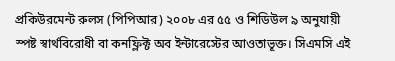প্রকিউরমেন্ট রুলস (পিপিআর) ২০০৮ এর ৫৫ ও শিডিউল ৯ অনুযায়ী স্পষ্ট স্বার্থবিরোধী বা কনফ্লিক্ট অব ইন্টারেস্টের আওতাভূক্ত। সিএমসি এই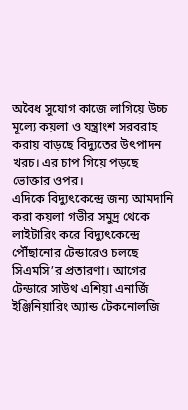অবৈধ সুযোগ কাজে লাগিয়ে উচ্চ মূল্যে কয়লা ও যন্ত্রাংশ সরবরাহ করায় বাড়ছে বিদ্যুতের উৎপাদন খরচ। এর চাপ গিয়ে পড়ছে ভোক্তার ওপর।
এদিকে বিদ্যুৎকেন্দ্রে জন্য আমদানি করা কয়লা গভীর সমুদ্র থেকে লাইটারিং করে বিদ্যুৎকেন্দ্রে পৌঁছানোর টেন্ডারেও চলছে সিএমসি’র প্রতারণা। আগের টেন্ডারে সাউথ এশিয়া এনার্জি ইঞ্জিনিয়ারিং অ্যান্ড টেকনোলজি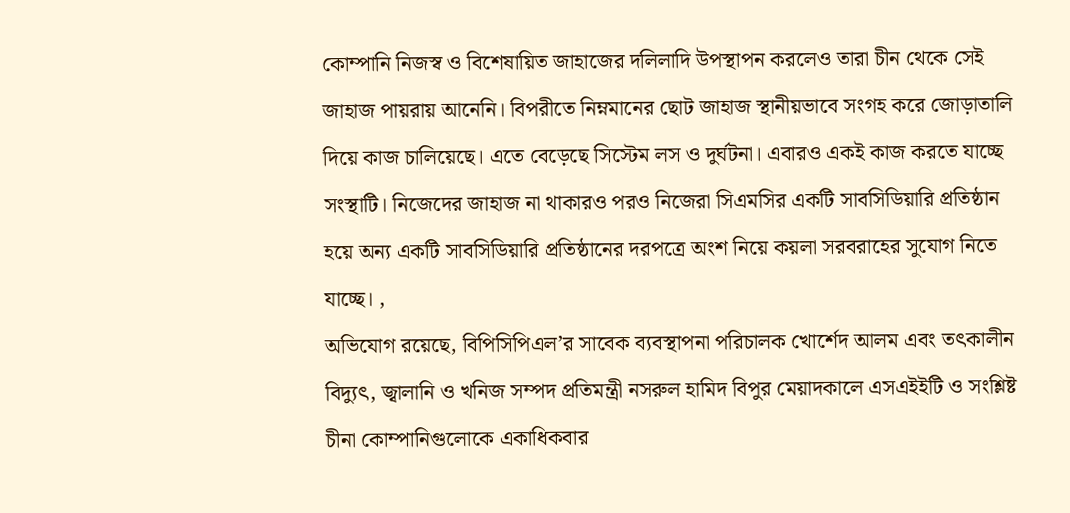কোম্পানি নিজস্ব ও বিশেষায়িত জাহাজের দলিলাদি উপস্থাপন করলেও তারা চীন থেকে সেই জাহাজ পায়রায় আনেনি। বিপরীতে নিম্নমানের ছোট জাহাজ স্থানীয়ভাবে সংগহ করে জোড়াতালি দিয়ে কাজ চালিয়েছে। এতে বেড়েছে সিস্টেম লস ও দুর্ঘটনা। এবারও একই কাজ করতে যাচ্ছে সংস্থাটি। নিজেদের জাহাজ না থাকারও পরও নিজেরা সিএমসির একটি সাবসিডিয়ারি প্রতিষ্ঠান হয়ে অন্য একটি সাবসিডিয়ারি প্রতিষ্ঠানের দরপত্রে অংশ নিয়ে কয়লা সরবরাহের সুযোগ নিতে যাচ্ছে। ,
অভিযোগ রয়েছে, বিপিসিপিএল’র সাবেক ব্যবস্থাপনা পরিচালক খোর্শেদ আলম এবং তৎকালীন বিদ্যুৎ, জ্বালানি ও খনিজ সম্পদ প্রতিমন্ত্রী নসরুল হামিদ বিপুর মেয়াদকালে এসএইইটি ও সংশ্লিষ্ট চীনা কোম্পানিগুলোকে একাধিকবার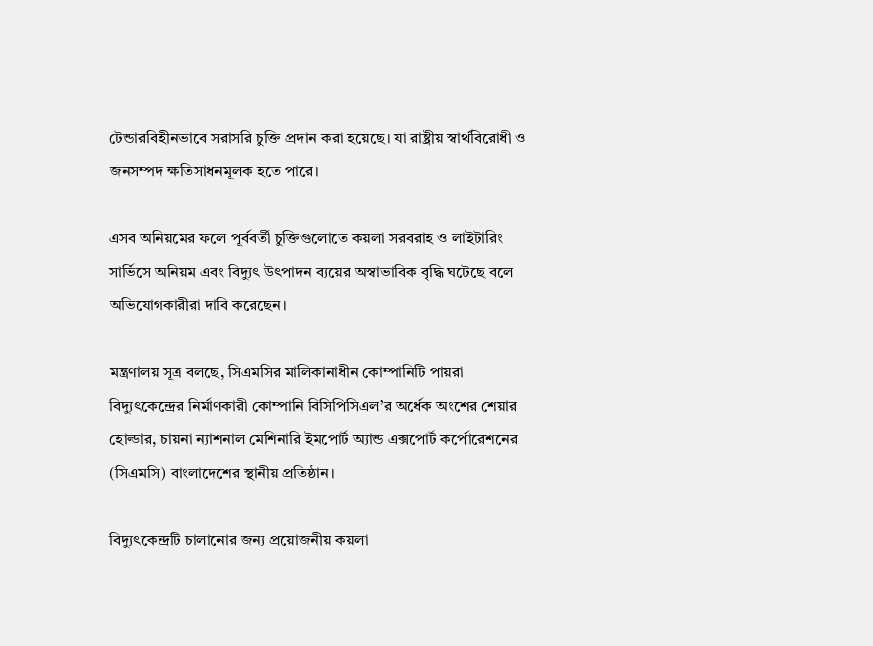টেন্ডারবিহীনভাবে সরাসরি চুক্তি প্রদান করা হয়েছে। যা রাষ্ট্রীয় স্বার্থবিরোধী ও জনসম্পদ ক্ষতিসাধনমূলক হতে পারে।

এসব অনিয়মের ফলে পূর্ববর্তী চুক্তিগুলোতে কয়লা সরবরাহ ও লাইটারিং সার্ভিসে অনিয়ম এবং বিদ্যুৎ উৎপাদন ব্যয়ের অস্বাভাবিক বৃদ্ধি ঘটেছে বলে অভিযোগকারীরা দাবি করেছেন।

মন্ত্রণালয় সূত্র বলছে, সিএমসির মালিকানাধীন কোম্পানিটি পায়রা বিদ্যুৎকেন্দ্রের নির্মাণকারী কোম্পানি বিসিপিসিএল’র অর্ধেক অংশের শেয়ার হোল্ডার, চায়না ন্যাশনাল মেশিনারি ইমপোর্ট অ্যান্ড এক্সপোর্ট কর্পোরেশনের (সিএমসি) বাংলাদেশের স্থানীয় প্রতিষ্ঠান।

বিদ্যুৎকেন্দ্রটি চালানোর জন্য প্রয়োজনীয় কয়লা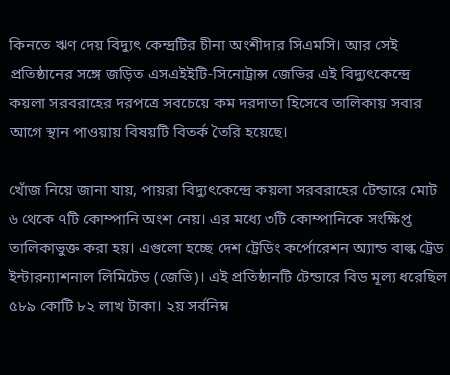কিনতে ঋণ দেয় বিদ্যুৎ কেন্দ্রটির চীনা অংশীদার সিএমসি। আর সেই প্রতিষ্ঠানের সঙ্গে জড়িত এসএইইটি-সিনোট্রান্স জেভির এই বিদ্যুৎকেন্দ্রে কয়লা সরবরাহের দরপত্রে সবচেয়ে কম দরদাতা হিসেবে তালিকায় সবার আগে স্থান পাওয়ায় বিষয়টি বিতর্ক তৈরি হয়েছে।

খোঁজ নিয়ে জানা যায়, পায়রা বিদ্যুৎকেন্দ্রে কয়লা সরবরাহের টেন্ডারে মোট ৬ থেকে ৭টি কোম্পানি অংশ নেয়। এর মধ্যে ৩টি কোম্পানিকে সংক্ষিপ্ত তালিকাভুক্ত করা হয়। এগুলো হচ্ছে দেশ ট্রেডিং কর্পোরেশন অ্যান্ড বাল্ক ট্রেড ইন্টারন্যাশনাল লিমিটেড (জেভি)। এই প্রতিষ্ঠানটি টেন্ডারে বিড মূল্য ধরেছিল ৫৮৯ কোটি ৮২ লাখ টাকা। ২য় সর্বনিম্ন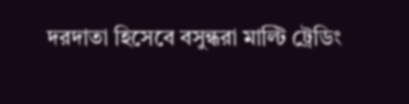দরদাতা হিসেবে বসুন্ধরা মাল্টি ট্রেডিং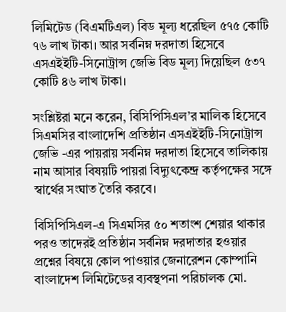লিমিটেড (বিএমটিএল) বিড মূল্য ধরেছিল ৫৭৫ কোটি ৭৬ লাখ টাকা। আর সর্বনিম্ন দরদাতা হিসেবে এসএইইটি-সিনোট্রান্স জেভি বিড মূল্য দিয়েছিল ৫৩৭ কোটি ৪৬ লাখ টাকা।

সংশ্লিষ্টরা মনে করেন, বিসিপিসিএল’র মালিক হিসেবে সিএমসির বাংলাদেশি প্রতিষ্ঠান এসএইইটি-সিনোট্রান্স জেভি -এর পায়রায় সর্বনিম্ন দরদাতা হিসেবে তালিকায় নাম আসার বিষয়টি পায়রা বিদ্যুৎকেন্দ্র কর্তৃপক্ষের সঙ্গে স্বার্থের সংঘাত তৈরি করবে।

বিসিপিসিএল-এ সিএমসির ৫০ শতাংশ শেয়ার থাকার পরও তাদেরই প্রতিষ্ঠান সর্বনিম্ন দরদাতার হওয়ার প্রশ্নের বিষয়ে কোল পাওয়ার জেনারেশন কোম্পানি বাংলাদেশ লিমিটেডের ব্যবস্থপনা পরিচালক মো.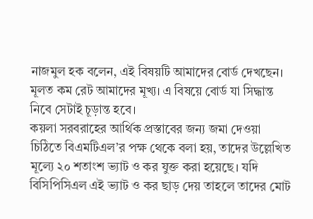নাজমুল হক বলেন, এই বিষয়টি আমাদের বোর্ড দেখছেন। মূলত কম রেট আমাদের মূখ্য। এ বিষয়ে বোর্ড যা সিদ্ধান্ত নিবে সেটাই চূড়ান্ত হবে।
কয়লা সরবরাহের আর্থিক প্রস্তাবের জন্য জমা দেওয়া চিঠিতে বিএমটিএল’র পক্ষ থেকে বলা হয়, তাদের উল্লেখিত মূল্যে ২০ শতাংশ ভ্যাট ও কর যুক্ত করা হয়েছে। যদি বিসিপিসিএল এই ভ্যাট ও কর ছাড় দেয় তাহলে তাদের মোট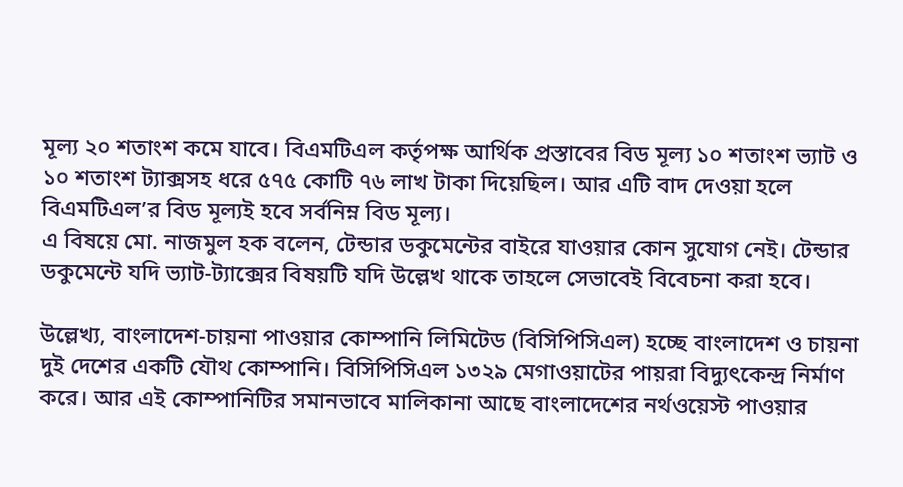মূল্য ২০ শতাংশ কমে যাবে। বিএমটিএল কর্তৃপক্ষ আর্থিক প্রস্তাবের বিড মূল্য ১০ শতাংশ ভ্যাট ও ১০ শতাংশ ট্যাক্সসহ ধরে ৫৭৫ কোটি ৭৬ লাখ টাকা দিয়েছিল। আর এটি বাদ দেওয়া হলে বিএমটিএল’র বিড মূল্যই হবে সর্বনিম্ন বিড মূল্য।
এ বিষয়ে মো. নাজমুল হক বলেন, টেন্ডার ডকুমেন্টের বাইরে যাওয়ার কোন সুযোগ নেই। টেন্ডার ডকুমেন্টে যদি ভ্যাট-ট্যাক্সের বিষয়টি যদি উল্লেখ থাকে তাহলে সেভাবেই বিবেচনা করা হবে।

উল্লেখ্য, বাংলাদেশ-চায়না পাওয়ার কোম্পানি লিমিটেড (বিসিপিসিএল) হচ্ছে বাংলাদেশ ও চায়না দুই দেশের একটি যৌথ কোম্পানি। বিসিপিসিএল ১৩২৯ মেগাওয়াটের পায়রা বিদ্যুৎকেন্দ্র নির্মাণ করে। আর এই কোম্পানিটির সমানভাবে মালিকানা আছে বাংলাদেশের নর্থওয়েস্ট পাওয়ার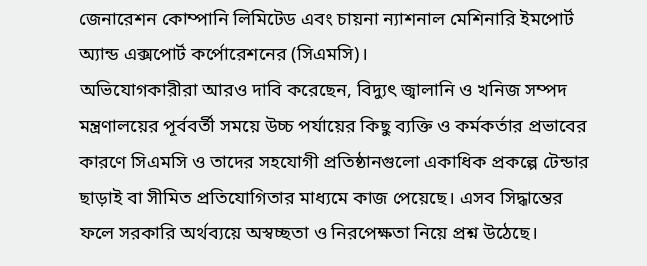জেনারেশন কোম্পানি লিমিটেড এবং চায়না ন্যাশনাল মেশিনারি ইমপোর্ট অ্যান্ড এক্সপোর্ট কর্পোরেশনের (সিএমসি)।
অভিযোগকারীরা আরও দাবি করেছেন, বিদ্যুৎ জ্বালানি ও খনিজ সম্পদ মন্ত্রণালয়ের পূর্ববর্তী সময়ে উচ্চ পর্যায়ের কিছু ব্যক্তি ও কর্মকর্তার প্রভাবের কারণে সিএমসি ও তাদের সহযোগী প্রতিষ্ঠানগুলো একাধিক প্রকল্পে টেন্ডার ছাড়াই বা সীমিত প্রতিযোগিতার মাধ্যমে কাজ পেয়েছে। এসব সিদ্ধান্তের ফলে সরকারি অর্থব্যয়ে অস্বচ্ছতা ও নিরপেক্ষতা নিয়ে প্রশ্ন উঠেছে।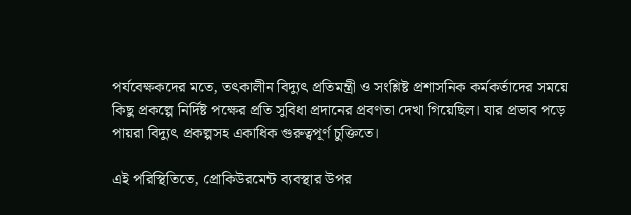পর্যবেক্ষকদের মতে, তৎকালীন বিদ্যুৎ প্রতিমন্ত্রী ও সংশ্লিষ্ট প্রশাসনিক কর্মকর্তাদের সময়ে কিছু প্রকল্পে নির্দিষ্ট পক্ষের প্রতি সুবিধা প্রদানের প্রবণতা দেখা গিয়েছিল। যার প্রভাব পড়ে পায়রা বিদ্যুৎ প্রকল্পসহ একাধিক গুরুত্বপূর্ণ চুক্তিতে।

এই পরিস্থিতিতে, প্রোকিউরমেন্ট ব্যবস্থার উপর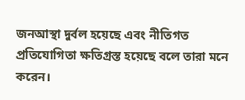জনআস্থা দুর্বল হয়েছে এবং নীতিগত প্রতিযোগিতা ক্ষতিগ্রস্ত হয়েছে বলে তারা মনে করেন।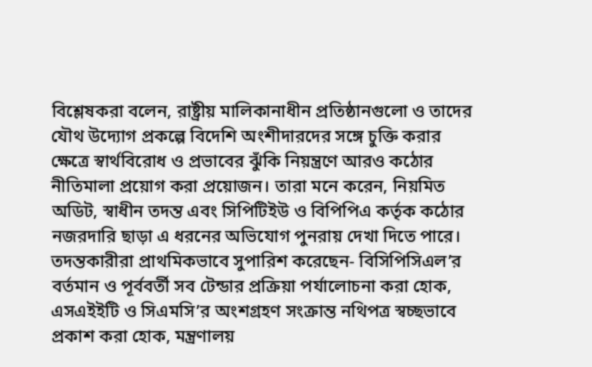বিশ্লেষকরা বলেন, রাষ্ট্রীয় মালিকানাধীন প্রতিষ্ঠানগুলো ও তাদের যৌথ উদ্যোগ প্রকল্পে বিদেশি অংশীদারদের সঙ্গে চুক্তি করার ক্ষেত্রে স্বার্থবিরোধ ও প্রভাবের ঝুঁকি নিয়ন্ত্রণে আরও কঠোর নীতিমালা প্রয়োগ করা প্রয়োজন। তারা মনে করেন, নিয়মিত অডিট, স্বাধীন তদন্ত এবং সিপিটিইউ ও বিপিপিএ কর্তৃক কঠোর নজরদারি ছাড়া এ ধরনের অভিযোগ পুনরায় দেখা দিতে পারে। তদন্তকারীরা প্রাথমিকভাবে সুপারিশ করেছেন- বিসিপিসিএল’র বর্তমান ও পূর্ববর্তী সব টেন্ডার প্রক্রিয়া পর্যালোচনা করা হোক, এসএইইটি ও সিএমসি’র অংশগ্রহণ সংক্রান্ত নথিপত্র স্বচ্ছভাবে প্রকাশ করা হোক, মন্ত্রণালয়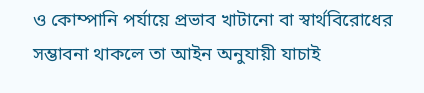ও কোম্পানি পর্যায়ে প্রভাব খাটানো বা স্বার্থবিরোধের সম্ভাবনা থাকলে তা আইন অনুযায়ী যাচাই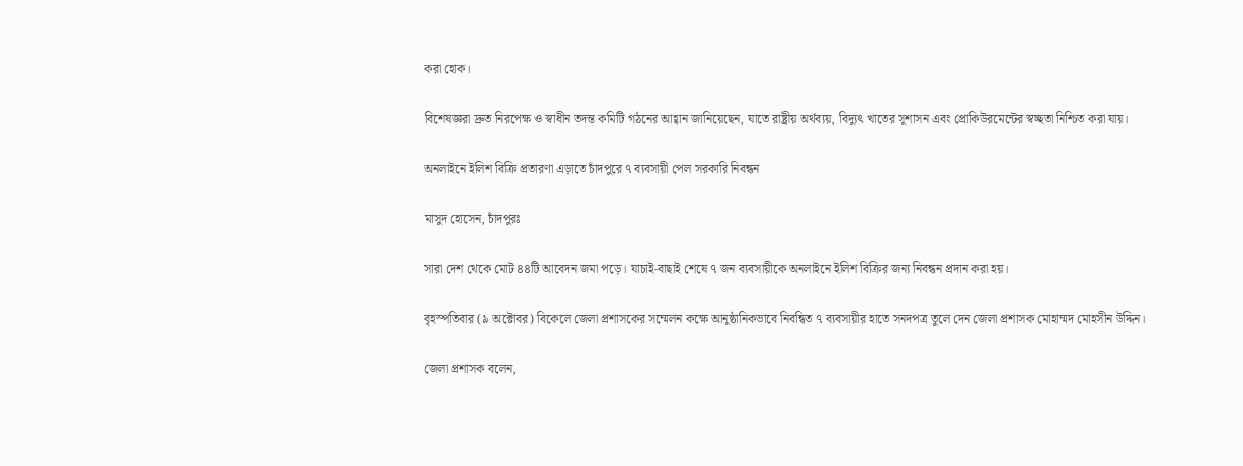করা হোক।

বিশেষজ্ঞরা দ্রুত নিরপেক্ষ ও স্বাধীন তদন্ত কমিটি গঠনের আহ্বান জানিয়েছেন, যাতে রাষ্ট্রীয় অর্থব্যয়, বিদ্যুৎ খাতের সুশাসন এবং প্রোকিউরমেন্টের স্বচ্ছতা নিশ্চিত করা যায়।

অনলাইনে ইলিশ বিক্রি প্রতারণা এড়াতে চাঁদপুরে ৭ ব্যবসায়ী পেল সরকারি নিবন্ধন

মাসুদ হোসেন, চাঁদপুরঃ

সারা দেশ থেকে মোট ৪৪টি আবেদন জমা পড়ে। যাচাই-বাছাই শেষে ৭ জন ব্যবসায়ীকে অনলাইনে ইলিশ বিক্রির জন্য নিবন্ধন প্রদান করা হয়।

বৃহস্পতিবার (৯ অক্টোবর) বিকেলে জেলা প্রশাসকের সম্মেলন কক্ষে আনুষ্ঠানিকভাবে নিবন্ধিত ৭ ব্যবসায়ীর হাতে সনদপত্র তুলে দেন জেলা প্রশাসক মোহাম্মদ মোহসীন উদ্দিন।

জেলা প্রশাসক বলেন,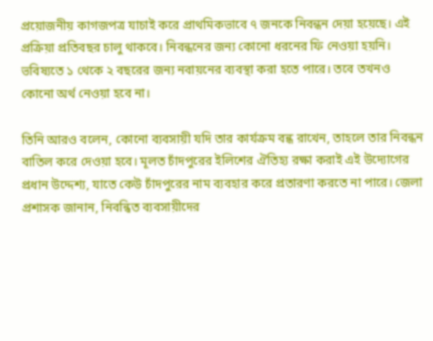প্রয়োজনীয় কাগজপত্র যাচাই করে প্রাথমিকভাবে ৭ জনকে নিবন্ধন দেয়া হয়েছে। এই প্রক্রিয়া প্রতিবছর চালু থাকবে। নিবন্ধনের জন্য কোনো ধরনের ফি নেওয়া হয়নি। ভবিষ্যতে ১ থেকে ২ বছরের জন্য নবায়নের ব্যবস্থা করা হতে পারে। তবে তখনও কোনো অর্থ নেওয়া হবে না।

তিনি আরও বলেন, কোনো ব্যবসায়ী যদি তার কার্যক্রম বন্ধ রাখেন, তাহলে তার নিবন্ধন বাতিল করে দেওয়া হবে। মূলত চাঁদপুরের ইলিশের ঐতিহ্য রক্ষা করাই এই উদ্যোগের প্রধান উদ্দেশ্য, যাতে কেউ চাঁদপুরের নাম ব্যবহার করে প্রতারণা করতে না পারে। জেলা প্রশাসক জানান, নিবন্ধিত ব্যবসায়ীদের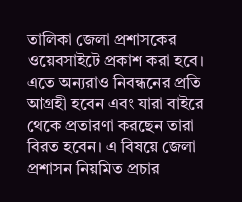তালিকা জেলা প্রশাসকের ওয়েবসাইটে প্রকাশ করা হবে। এতে অন্যরাও নিবন্ধনের প্রতি আগ্রহী হবেন এবং যারা বাইরে থেকে প্রতারণা করছেন তারা বিরত হবেন। এ বিষয়ে জেলা প্রশাসন নিয়মিত প্রচার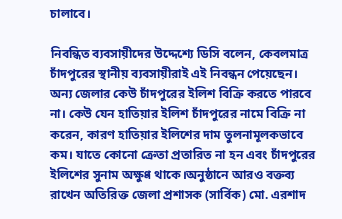চালাবে।

নিবন্ধিত ব্যবসায়ীদের উদ্দেশ্যে ডিসি বলেন, কেবলমাত্র চাঁদপুরের স্থানীয় ব্যবসায়ীরাই এই নিবন্ধন পেয়েছেন। অন্য জেলার কেউ চাঁদপুরের ইলিশ বিক্রি করতে পারবে না। কেউ যেন হাতিয়ার ইলিশ চাঁদপুরের নামে বিক্রি না করেন, কারণ হাতিয়ার ইলিশের দাম তুলনামূলকভাবে কম। যাতে কোনো ক্রেতা প্রতারিত না হন এবং চাঁদপুরের ইলিশের সুনাম অক্ষুণ্ণ থাকে।অনুষ্ঠানে আরও বক্তব্য রাখেন অতিরিক্ত জেলা প্রশাসক (সার্বিক) মো. এরশাদ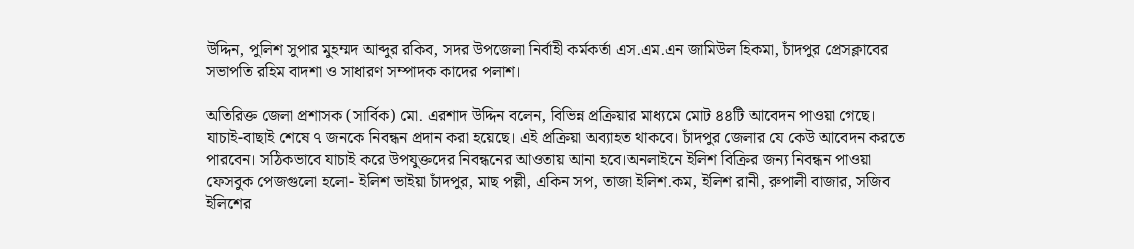উদ্দিন, পুলিশ সুপার মুহম্মদ আব্দুর রকিব, সদর উপজেলা নির্বাহী কর্মকর্তা এস.এম.এন জামিউল হিকমা, চাঁদপুর প্রেসক্লাবের সভাপতি রহিম বাদশা ও সাধারণ সম্পাদক কাদের পলাশ।

অতিরিক্ত জেলা প্রশাসক (সার্বিক) মো. এরশাদ উদ্দিন বলেন, বিভিন্ন প্রক্রিয়ার মাধ্যমে মোট ৪৪টি আবেদন পাওয়া গেছে। যাচাই-বাছাই শেষে ৭ জনকে নিবন্ধন প্রদান করা হয়েছে। এই প্রক্রিয়া অব্যাহত থাকবে। চাঁদপুর জেলার যে কেউ আবেদন করতে পারবেন। সঠিকভাবে যাচাই করে উপযুক্তদের নিবন্ধনের আওতায় আনা হবে।অনলাইনে ইলিশ বিক্রির জন্য নিবন্ধন পাওয়া ফেসবুক পেজগুলো হলো- ইলিশ ভাইয়া চাঁদপুর, মাছ পল্লী, একিন সপ, তাজা ইলিশ.কম, ইলিশ রানী, রুপালী বাজার, সজিব ইলিশের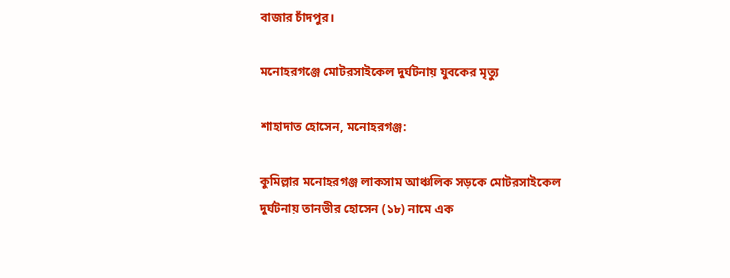বাজার চাঁদপুর।

মনোহরগঞ্জে মোটরসাইকেল দুর্ঘটনায় যুবকের মৃত্যু

শাহাদাত হোসেন, মনোহরগঞ্জ:

কুমিল্লার মনোহরগঞ্জ লাকসাম আঞ্চলিক সড়কে মোটরসাইকেল দুর্ঘটনায় তানভীর হোসেন (১৮) নামে এক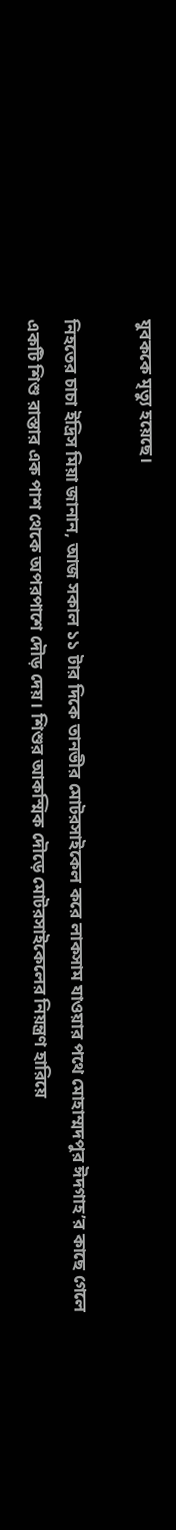যুবককে মৃত্যু হয়েছে।

নিহতের চাচা ইদ্রিস মিয়া জানান, আজ সকাল ১১ টার দিকে তানভীর মোটরসাইকেল করে লাকসাম যাওয়ার পথে মোহাম্মদপুর ঈদগাহ’র কাছে গেলে একটি শিশু রাস্তার এক পাশ থেকে অপরপাশে দৌড় দেয়। শিশুর আকস্মিক দৌড়ে মোটরসাইকেলের নিয়ন্ত্রণ হারিয়ে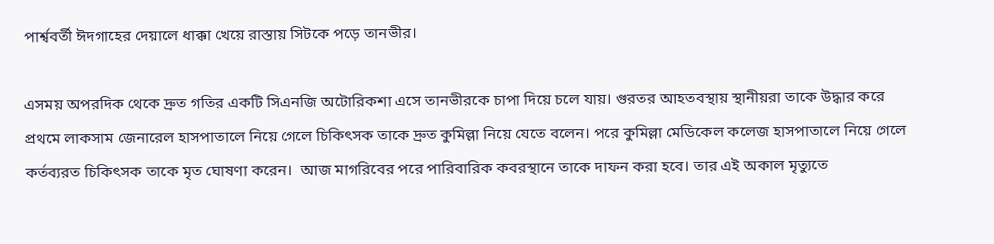পার্শ্ববর্তী ঈদগাহের দেয়ালে ধাক্কা খেয়ে রাস্তায় সিটকে পড়ে তানভীর।

এসময় অপরদিক থেকে দ্রুত গতির একটি সিএনজি অটোরিকশা এসে তানভীরকে চাপা দিয়ে চলে যায়। গুরতর আহতবস্থায় স্থানীয়রা তাকে উদ্ধার করে প্রথমে লাকসাম জেনারেল হাসপাতালে নিয়ে গেলে চিকিৎসক তাকে দ্রুত কুমিল্লা নিয়ে যেতে বলেন। পরে কুমিল্লা মেডিকেল কলেজ হাসপাতালে নিয়ে গেলে কর্তব্যরত চিকিৎসক তাকে মৃত ঘোষণা করেন।  আজ মাগরিবের পরে পারিবারিক কবরস্থানে তাকে দাফন করা হবে। তার এই অকাল মৃত্যুতে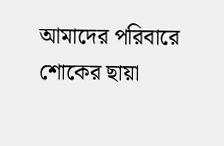আমাদের পরিবারে শোকের ছায়া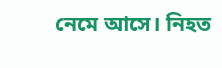নেমে আসে। নিহত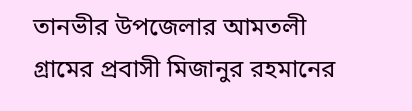তানভীর উপজেলার আমতলী গ্রামের প্রবাসী মিজানুর রহমানের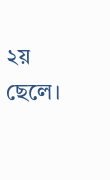২য় ছেলে।